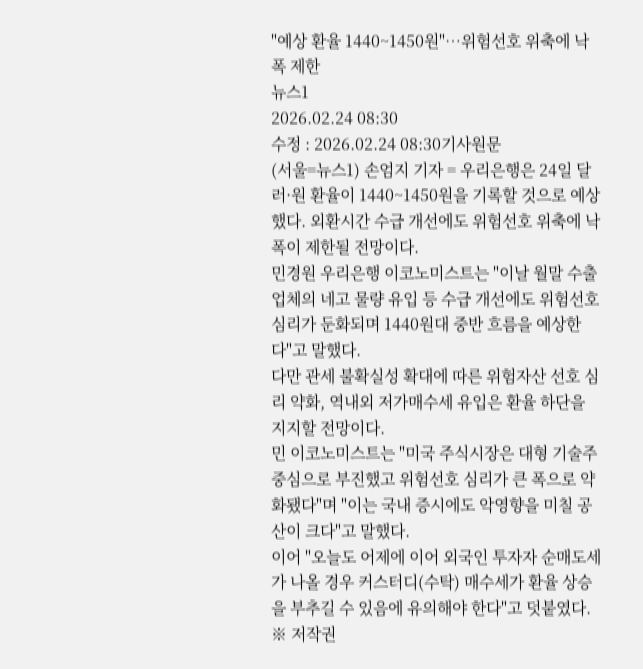"예상 환율 1440~1450원"…위험선호 위축에 낙폭 제한
뉴스1
2026.02.24 08:30
수정 : 2026.02.24 08:30기사원문
(서울=뉴스1) 손엄지 기자 = 우리은행은 24일 달러·원 환율이 1440~1450원을 기록할 것으로 예상했다. 외환시간 수급 개선에도 위험선호 위축에 낙폭이 제한될 전망이다.
민경원 우리은행 이코노미스트는 "이날 월말 수출업체의 네고 물량 유입 등 수급 개선에도 위험선호 심리가 둔화되며 1440원대 중반 흐름을 예상한다"고 말했다.
다만 관세 불확실성 확대에 따른 위험자산 선호 심리 약화, 역내외 저가매수세 유입은 환율 하단을 지지할 전망이다.
민 이코노미스트는 "미국 주식시장은 대형 기술주 중심으로 부진했고 위험선호 심리가 큰 폭으로 약화됐다"며 "이는 국내 증시에도 악영향을 미칠 공산이 크다"고 말했다.
이어 "오늘도 어제에 이어 외국인 투자자 순매도세가 나올 경우 커스터디(수탁) 매수세가 환율 상승을 부추길 수 있음에 유의해야 한다"고 덧붙였다.
※ 저작권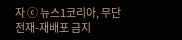자 ⓒ 뉴스1코리아, 무단전재-재배포 금지